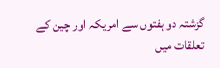گزشتہ دو ہفتوں سے امریکہ اور چین کے تعلقات میں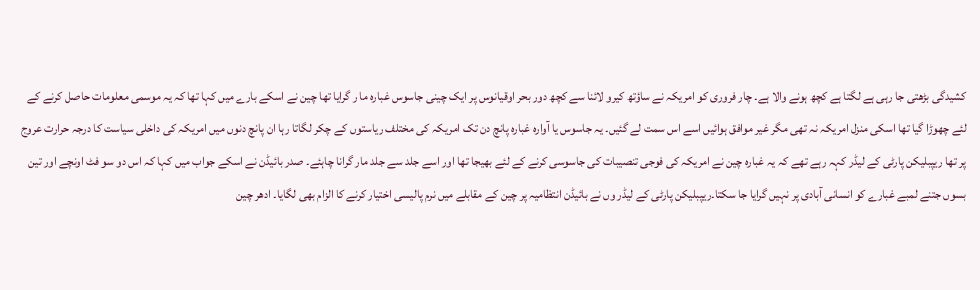کشیدگی بڑھتی جا رہی ہے لگتا ہے کچھ ہونے والا ہے۔ چار فروری کو امریکہ نے ساؤتھ کیرو لائنا سے کچھ دور بحر اوقیانوس پر ایک چینی جاسوس غبارہ ما ر گرایا تھا چین نے اسکے بارے میں کہا تھا کہ یہ موسمی معلومات حاصل کرنے کے لئے چھوڑا گیا تھا اسکی منزل امریکہ نہ تھی مگر غیر موافق ہوائیں اسے اس سمت لے گئیں۔ یہ جاسوس یا آوارہ غبارہ پانچ دن تک امریکہ کی مختلف ریاستوں کے چکر لگاتا رہا ان پانچ دنوں میں امریکہ کی داخلی سیاست کا درجہ حرارت عروج پر تھا ریپبلیکن پارٹی کے لیڈر کہہ رہے تھے کہ یہ غبارہ چین نے امریکہ کی فوجی تنصیبات کی جاسوسی کرنے کے لئے بھیجا تھا اور اسے جلد سے جلد مار گرانا چاہئے۔ صدر بائیڈن نے اسکے جواب میں کہا کہ اس دو سو فٹ اونچے اور تین بسوں جتنے لمبے غبارے کو انسانی آبادی پر نہیں گرایا جا سکتا۔ریپبلیکن پارٹی کے لیڈر وں نے بائیڈن انتظامیہ پر چین کے مقابلے میں نرم پالیسی اختیار کرنے کا الزام بھی لگایا۔ ادھر چین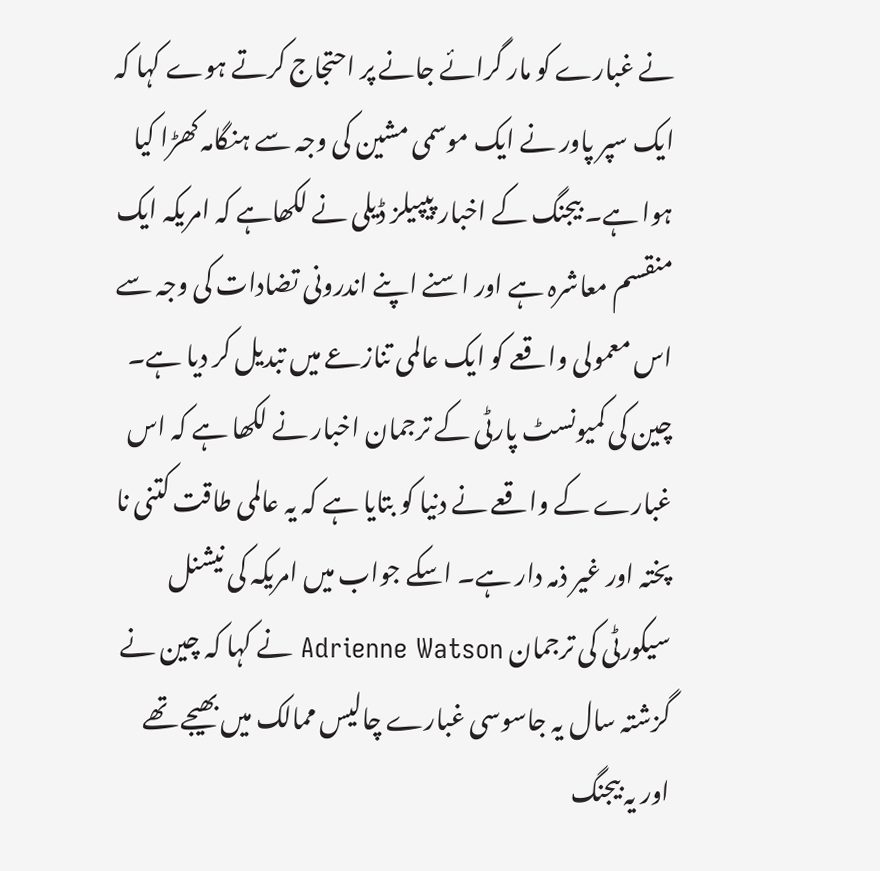نے غبارے کو مار گرائے جانے پر احتجاج کرتے ہوے کہا کہ ایک سپر پاور نے ایک موسمی مشین کی وجہ سے ہنگامہ کھڑا کیا ہوا ہے۔ بیجنگ کے اخبار پیپیلز ڈیلی نے لکھاہے کہ امریکہ ایک منقسم معاشرہ ہے اور اسنے اپنے اندرونی تضادات کی وجہ سے اس معمولی واقعے کو ایک عالمی تنازعے میں تبدیل کر دیا ہے۔ چین کی کمیونسٹ پارٹی کے ترجمان اخبار نے لکھا ہے کہ اس غبارے کے واقعے نے دنیا کو بتایا ہے کہ یہ عالمی طاقت کتنی نا پختہ اور غیر ذمہ دار ہے۔ اسکے جواب میں امریکہ کی نیشنل سیکورٹی کی ترجمان Adrienne Watson نے کہا کہ چین نے گزشتہ سال یہ جاسوسی غبارے چالیس ممالک میں بھیجے تھے اور یہ بیجنگ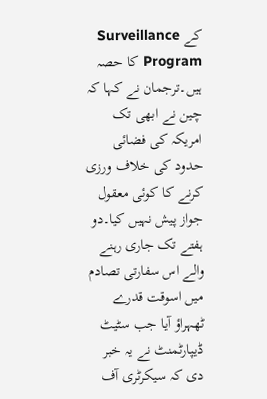کے Surveillance Program کا حصہ ہیں۔ترجمان نے کہا کہ چین نے ابھی تک امریکہ کی فضائی حدود کی خلاف ورزی کرنے کا کوئی معقول جواز پیش نہیں کیا۔دو ہفتے تک جاری رہنے والے اس سفارتی تصادم میں اسوقت قدرے ٹھہراؤ آیا جب سٹیٹ
ڈیپارٹمنٹ نے یہ خبر دی کہ سیکرٹری آف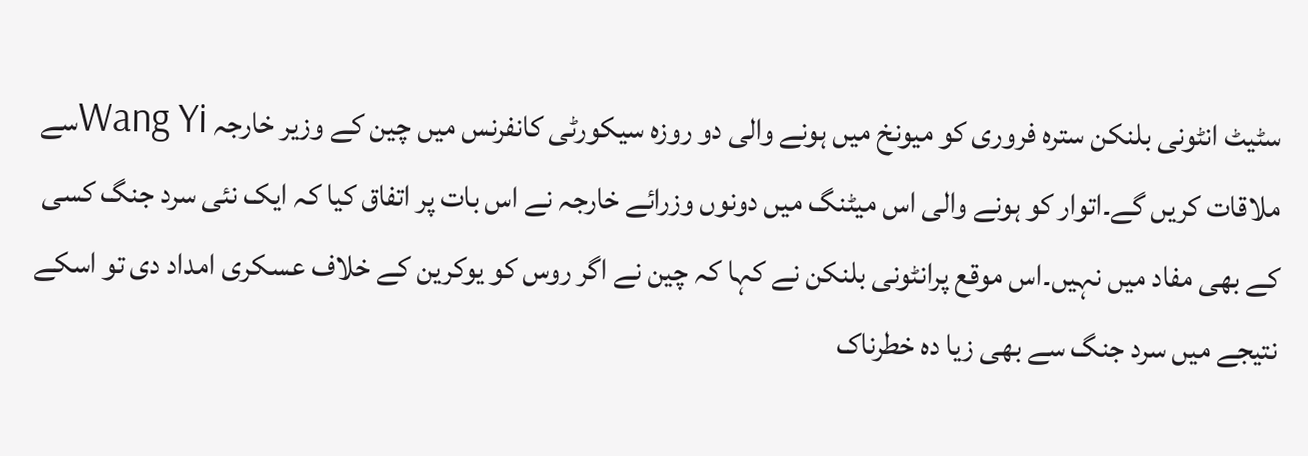سٹیٹ انٹونی بلنکن سترہ فروری کو میونخ میں ہونے والی دو روزہ سیکورٹی کانفرنس میں چین کے وزیر خارجہ Wang Yiسے ملاقات کریں گے۔اتوار کو ہونے والی اس میٹنگ میں دونوں وزرائے خارجہ نے اس بات پر اتفاق کیا کہ ایک نئی سرد جنگ کسی کے بھی مفاد میں نہیں۔اس موقع پرانٹونی بلنکن نے کہا کہ چین نے اگر روس کو یوکرین کے خلاف عسکری امداد دی تو اسکے نتیجے میں سرد جنگ سے بھی زیا دہ خطرناک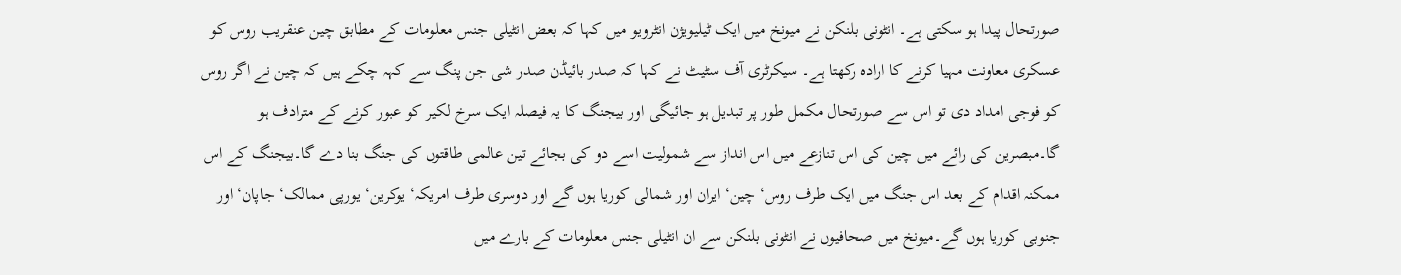صورتحال پیدا ہو سکتی ہے۔ انٹونی بلنکن نے میونخ میں ایک ٹیلیویژن انٹرویو میں کہا کہ بعض انٹیلی جنس معلومات کے مطابق چین عنقریب روس کو عسکری معاونت مہیا کرنے کا ارادہ رکھتا ہے۔ سیکرٹری آف سٹیٹ نے کہا کہ صدر بائیڈن صدر شی جن پنگ سے کہہ چکے ہیں کہ چین نے اگر روس کو فوجی امداد دی تو اس سے صورتحال مکمل طور پر تبدیل ہو جائیگی اور بیجنگ کا یہ فیصلہ ایک سرخ لکیر کو عبور کرنے کے مترادف ہو گا۔مبصرین کی رائے میں چین کی اس تنازعے میں اس انداز سے شمولیت اسے دو کی بجائے تین عالمی طاقتوں کی جنگ بنا دے گا۔بیجنگ کے اس ممکنہ اقدام کے بعد اس جنگ میں ایک طرف روس‘ چین‘ ایران اور شمالی کوریا ہوں گے اور دوسری طرف امریکہ‘ یوکرین‘ یورپی ممالک‘ جاپان‘ اور جنوبی کوریا ہوں گے۔میونخ میں صحافیوں نے انٹونی بلنکن سے ان انٹیلی جنس معلومات کے بارے میں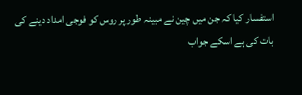استفسار کیا کہ جن میں چین نے مبینہ طور پر روس کو فوجی امداد دینے کی
بات کی ہے اسکے جواب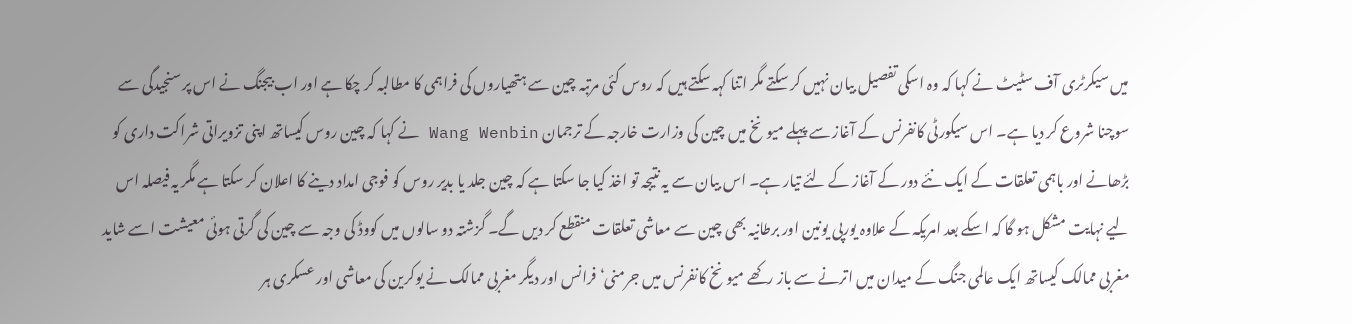میں سیکرٹری آف سٹیٹ نے کہا کہ وہ اسکی تفصیل بیان نہیں کر سکتے مگر اتنا کہہ سکتے ہیں کہ روس کئی مرتبہ چین سے ہتھیاروں کی فراہمی کا مطالبہ کر چکا ہے اور اب بیجنگ نے اس پر سنجیدگی سے سوچنا شروع کر دیا ہے۔ اس سیکورٹی کانفرنس کے آغاز سے پہلے میونخ میں چین کی وزارت خارجہ کے ترجمان Wang Wenbin نے کہا کہ چین روس کیساتھ اپنی تزویراتی شراکت داری کو بڑھانے اور باہمی تعلقات کے ایک نئے دور کے آغاز کے لئے تیار ہے۔ اس بیان سے یہ نتیجہ تو اخذ کیا جا سکتا ہے کہ چین جلد یا بدیر روس کو فوجی امداد دینے کا اعلان کر سکتا ہے مگر یہ فیصلہ اس لیے نہایت مشکل ہو گا کہ اسکے بعد امریکہ کے علاوہ یورپی یونین اور برطانیہ بھی چین سے معاشی تعلقات منقطع کر دیں گے۔ گزشتہ دو سالوں میں کووڈ کی وجہ سے چین کی گرتی ہوئی معیشت اسے شاید مغربی ممالک کیساتھ ایک عالمی جنگ کے میدان میں اترنے سے باز رکھے میونخ کانفرنس میں جرمنی‘ فرانس اور دیگر مغربی ممالک نے یوکرین کی معاشی اور عسکری ہر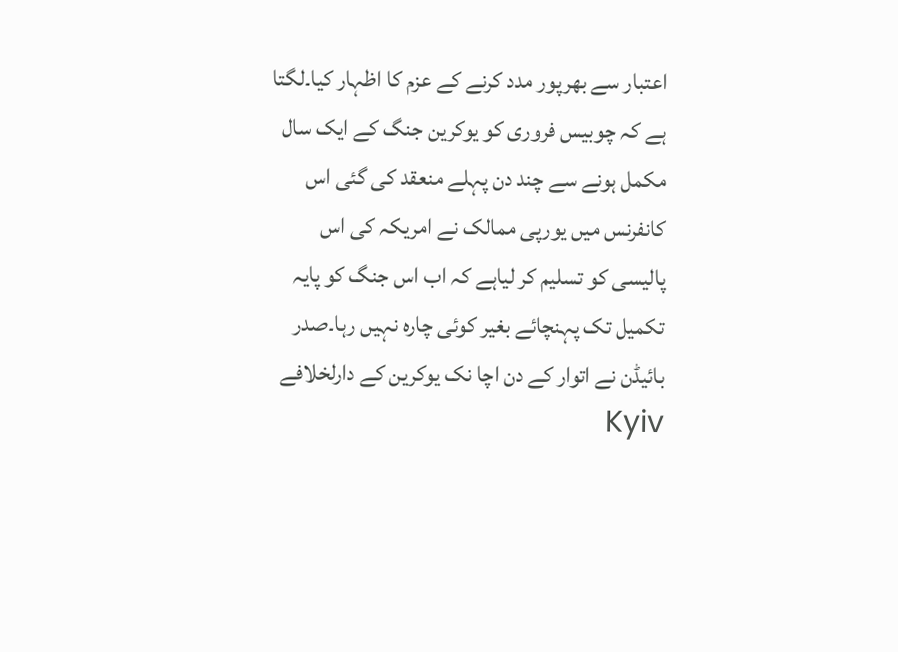اعتبار سے بھرپور مدد کرنے کے عزم کا اظہار کیا۔لگتا ہے کہ چوبیس فروری کو یوکرین جنگ کے ایک سال مکمل ہونے سے چند دن پہلے منعقد کی گئی اس کانفرنس میں یورپی ممالک نے امریکہ کی اس پالیسی کو تسلیم کر لیاہے کہ اب اس جنگ کو پایہ تکمیل تک پہنچائے بغیر کوئی چارہ نہیں رہا۔صدر بائیڈن نے اتوار کے دن اچا نک یوکرین کے دارلخلافے Kyiv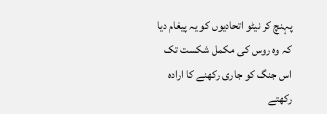پہنچ کر نیٹو اتحادیوں کو یہ پیغام دیا کہ وہ روس کی مکمل شکست تک اس جنگ کو جاری رکھنے کا ارادہ رکھتے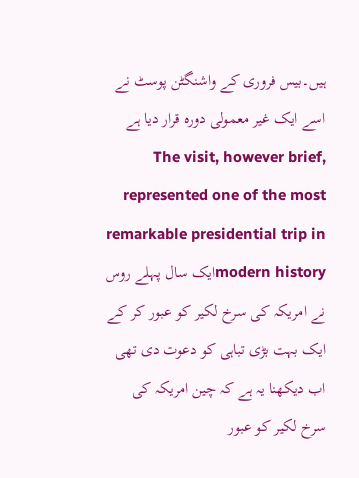ہیں۔بیس فروری کے واشنگٹن پوسٹ نے اسے ایک غیر معمولی دورہ قرار دیا ہے The visit, however brief, represented one of the most remarkable presidential trip in modern historyایک سال پہلے روس نے امریکہ کی سرخ لکیر کو عبور کر کے ایک بہت بڑی تباہی کو دعوت دی تھی اب دیکھنا یہ ہے کہ چین امریکہ کی سرخ لکیر کو عبور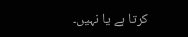کرتا ہے یا نہیں۔